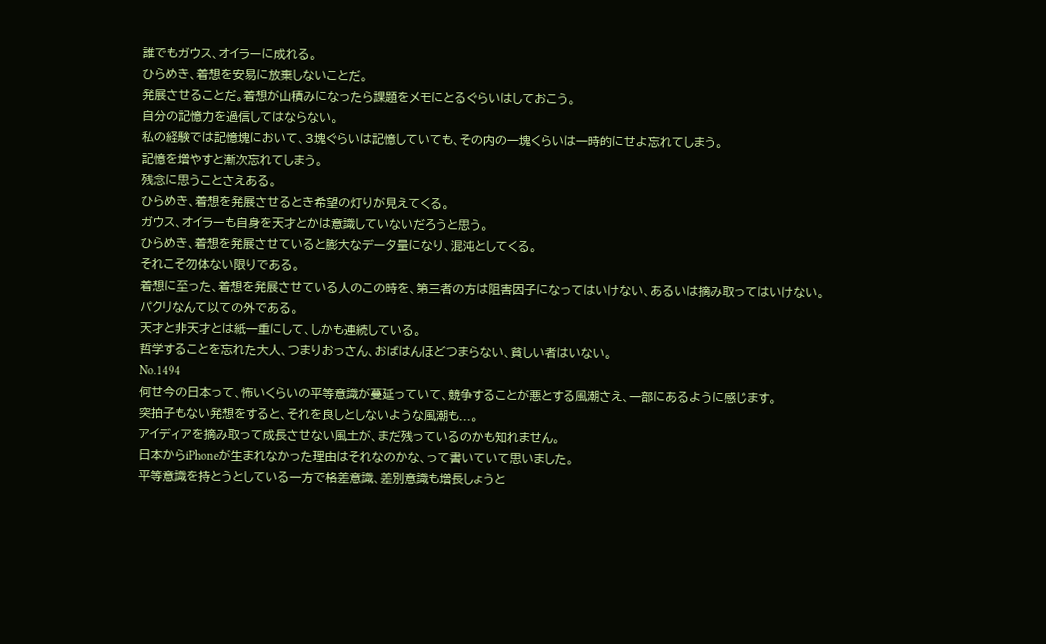誰でもガウス、オイラーに成れる。
ひらめき、着想を安易に放棄しないことだ。
発展させることだ。着想が山積みになったら課題をメモにとるぐらいはしておこう。
自分の記憶力を過信してはならない。
私の経験では記憶塊において、3塊ぐらいは記憶していても、その内の一塊くらいは一時的にせよ忘れてしまう。
記憶を増やすと漸次忘れてしまう。
残念に思うことさえある。
ひらめき、着想を発展させるとき希望の灯りが見えてくる。
ガウス、オイラーも自身を天才とかは意識していないだろうと思う。
ひらめき、着想を発展させていると膨大なデータ量になり、混沌としてくる。
それこそ勿体ない限りである。
着想に至った、着想を発展させている人のこの時を、第三者の方は阻害因子になってはいけない、あるいは摘み取ってはいけない。
パクリなんて以ての外である。
天才と非天才とは紙一重にして、しかも連続している。
哲学することを忘れた大人、つまりおっさん、おばはんほどつまらない、貧しい者はいない。
No.1494
何せ今の日本って、怖いくらいの平等意識が蔓延っていて、競争することが悪とする風潮さえ、一部にあるように感じます。
突拍子もない発想をすると、それを良しとしないような風潮も...。
アイディアを摘み取って成長させない風土が、まだ残っているのかも知れません。
日本からiPhoneが生まれなかった理由はそれなのかな、って書いていて思いました。
平等意識を持とうとしている一方で格差意識、差別意識も増長しょうと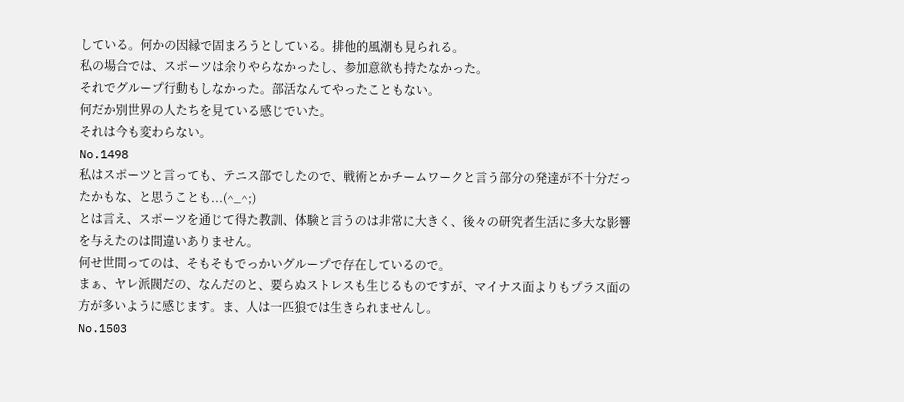している。何かの因縁で固まろうとしている。排他的風潮も見られる。
私の場合では、スポーツは余りやらなかったし、参加意欲も持たなかった。
それでグループ行動もしなかった。部活なんてやったこともない。
何だか別世界の人たちを見ている感じでいた。
それは今も変わらない。
No.1498
私はスポーツと言っても、テニス部でしたので、戦術とかチームワークと言う部分の発達が不十分だったかもな、と思うことも...(^_^;)
とは言え、スポーツを通じて得た教訓、体験と言うのは非常に大きく、後々の研究者生活に多大な影響を与えたのは間違いありません。
何せ世間ってのは、そもそもでっかいグループで存在しているので。
まぁ、ヤレ派閥だの、なんだのと、要らぬストレスも生じるものですが、マイナス面よりもプラス面の方が多いように感じます。ま、人は一匹狼では生きられませんし。
No.1503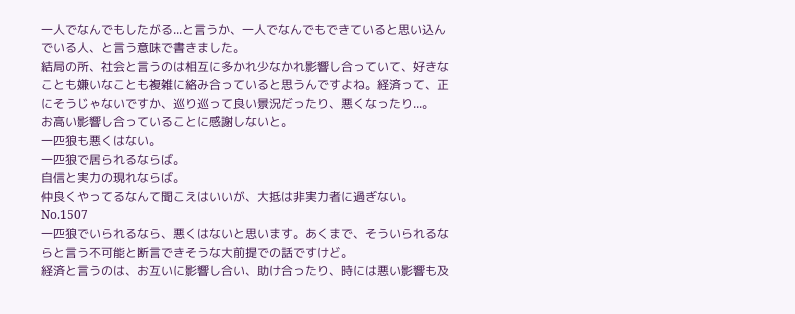一人でなんでもしたがる...と言うか、一人でなんでもできていると思い込んでいる人、と言う意味で書きました。
結局の所、社会と言うのは相互に多かれ少なかれ影響し合っていて、好きなことも嫌いなことも複雑に絡み合っていると思うんですよね。経済って、正にそうじゃないですか、巡り巡って良い景況だったり、悪くなったり...。
お高い影響し合っていることに感謝しないと。
一匹狼も悪くはない。
一匹狼で居られるならば。
自信と実力の現れならば。
仲良くやってるなんて聞こえはいいが、大抵は非実力者に過ぎない。
No.1507
一匹狼でいられるなら、悪くはないと思います。あくまで、そういられるならと言う不可能と断言できそうな大前提での話ですけど。
経済と言うのは、お互いに影響し合い、助け合ったり、時には悪い影響も及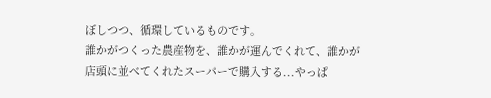ぼしつつ、循環しているものです。
誰かがつくった農産物を、誰かが運んでくれて、誰かが店頭に並べてくれたスーパーで購入する...やっぱ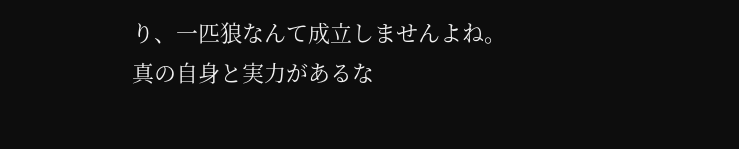り、一匹狼なんて成立しませんよね。
真の自身と実力があるな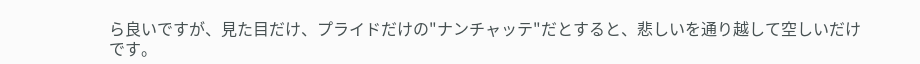ら良いですが、見た目だけ、プライドだけの"ナンチャッテ"だとすると、悲しいを通り越して空しいだけです。